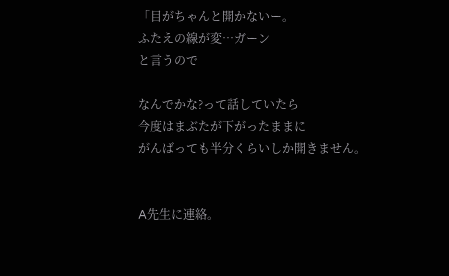「目がちゃんと開かないー。
ふたえの線が変…ガーン
と言うので

なんでかな?って話していたら
今度はまぶたが下がったままに
がんばっても半分くらいしか開きません。


A先生に連絡。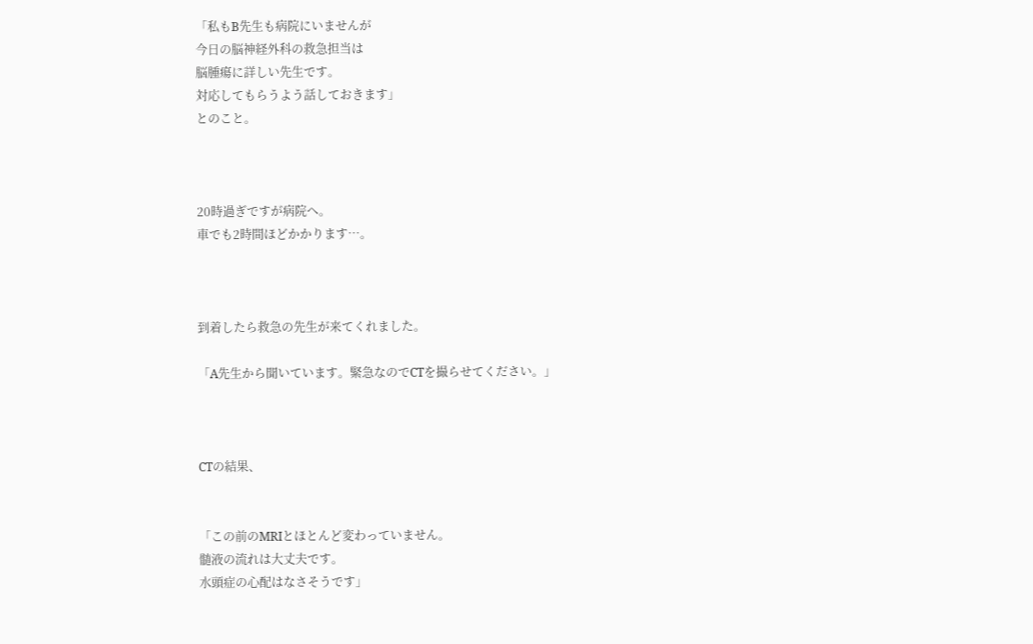「私もB先生も病院にいませんが
今日の脳神経外科の救急担当は
脳腫瘍に詳しい先生です。
対応してもらうよう話しておきます」
とのこと。



20時過ぎですが病院へ。
車でも2時間ほどかかります…。



到着したら救急の先生が来てくれました。

「A先生から聞いています。緊急なのでCTを撮らせてください。」



CTの結果、


「この前のMRIとほとんど変わっていません。
髄液の流れは大丈夫です。
水頭症の心配はなさそうです」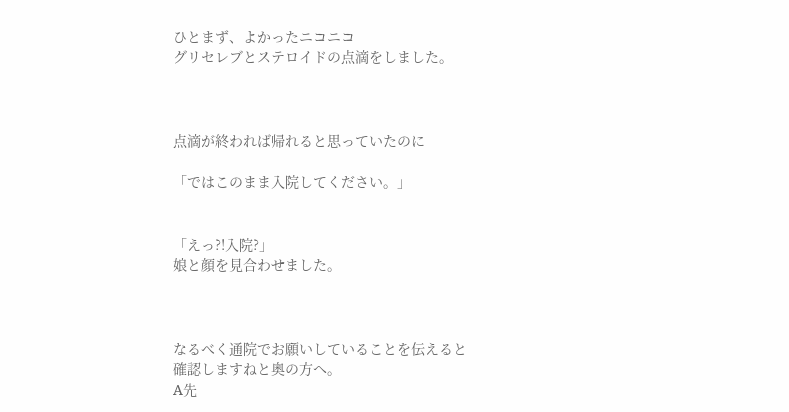ひとまず、よかったニコニコ
グリセレブとステロイドの点滴をしました。



点滴が終われば帰れると思っていたのに

「ではこのまま入院してください。」


「えっ?!入院?」
娘と顔を見合わせました。



なるべく通院でお願いしていることを伝えると
確認しますねと奥の方へ。
A先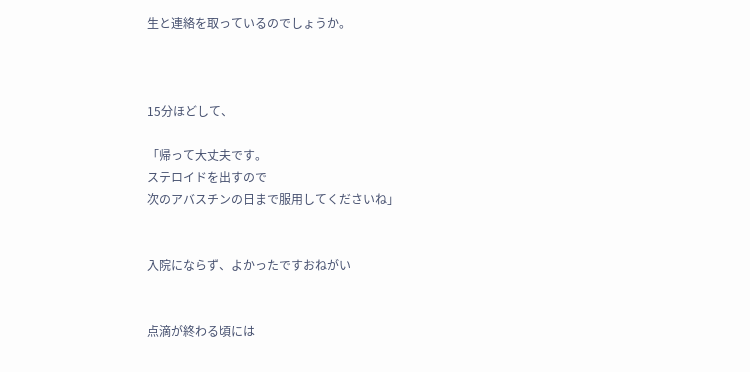生と連絡を取っているのでしょうか。



15分ほどして、

「帰って大丈夫です。
ステロイドを出すので
次のアバスチンの日まで服用してくださいね」


入院にならず、よかったですおねがい


点滴が終わる頃には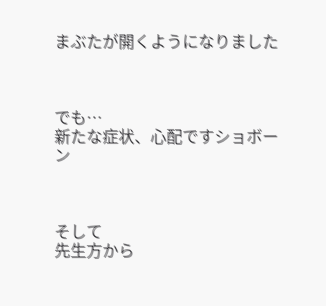まぶたが開くようになりました



でも…
新たな症状、心配ですショボーン



そして
先生方から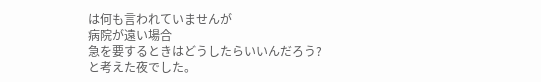は何も言われていませんが
病院が遠い場合
急を要するときはどうしたらいいんだろう?
と考えた夜でした。